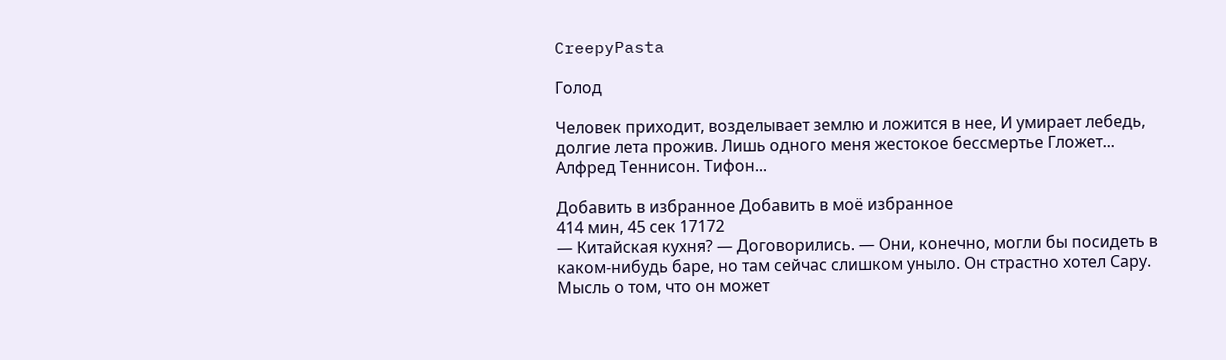CreepyPasta

Голод

Человек приходит, возделывает землю и ложится в нее, И умирает лебедь, долгие лета прожив. Лишь одного меня жестокое бессмертье Гложет... Алфред Теннисон. Тифон...

Добавить в избранное Добавить в моё избранное
414 мин, 45 сек 17172
— Китайская кухня? — Договорились. — Они, конечно, могли бы посидеть в каком-нибудь баре, но там сейчас слишком уныло. Он страстно хотел Сару. Мысль о том, что он может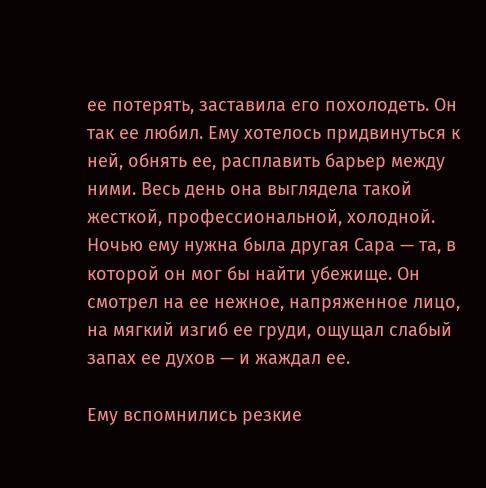ее потерять, заставила его похолодеть. Он так ее любил. Ему хотелось придвинуться к ней, обнять ее, расплавить барьер между ними. Весь день она выглядела такой жесткой, профессиональной, холодной. Ночью ему нужна была другая Сара — та, в которой он мог бы найти убежище. Он смотрел на ее нежное, напряженное лицо, на мягкий изгиб ее груди, ощущал слабый запах ее духов — и жаждал ее.

Ему вспомнились резкие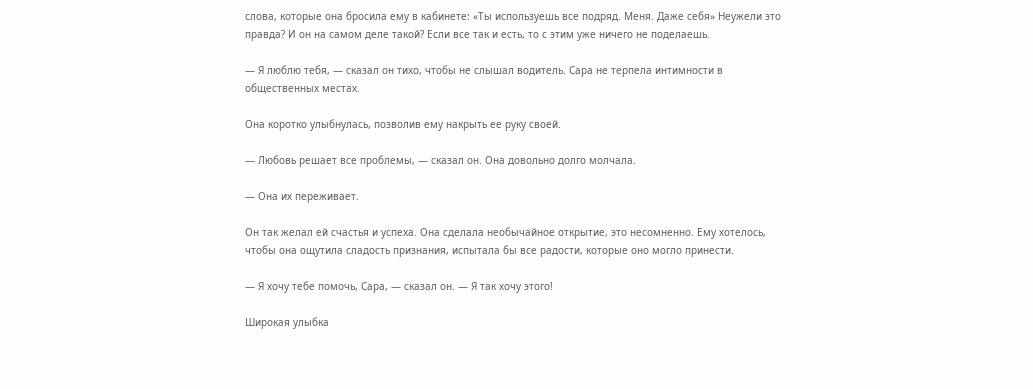слова, которые она бросила ему в кабинете: «Ты используешь все подряд. Меня. Даже себя» Неужели это правда? И он на самом деле такой? Если все так и есть, то с этим уже ничего не поделаешь.

— Я люблю тебя, — сказал он тихо, чтобы не слышал водитель. Сара не терпела интимности в общественных местах.

Она коротко улыбнулась, позволив ему накрыть ее руку своей.

— Любовь решает все проблемы, — сказал он. Она довольно долго молчала.

— Она их переживает.

Он так желал ей счастья и успеха. Она сделала необычайное открытие, это несомненно. Ему хотелось, чтобы она ощутила сладость признания, испытала бы все радости, которые оно могло принести.

— Я хочу тебе помочь, Сара, — сказал он. — Я так хочу этого!

Широкая улыбка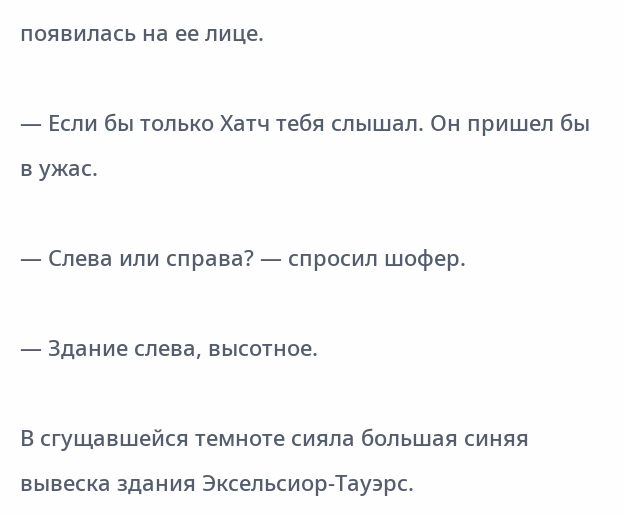появилась на ее лице.

— Если бы только Хатч тебя слышал. Он пришел бы в ужас.

— Слева или справа? — спросил шофер.

— Здание слева, высотное.

В сгущавшейся темноте сияла большая синяя вывеска здания Эксельсиор-Тауэрс.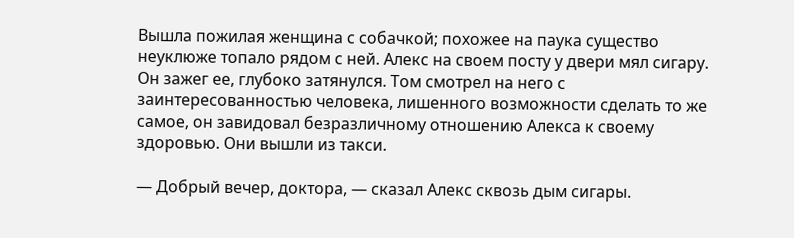Вышла пожилая женщина с собачкой; похожее на паука существо неуклюже топало рядом с ней. Алекс на своем посту у двери мял сигару. Он зажег ее, глубоко затянулся. Том смотрел на него с заинтересованностью человека, лишенного возможности сделать то же самое, он завидовал безразличному отношению Алекса к своему здоровью. Они вышли из такси.

— Добрый вечер, доктора, — сказал Алекс сквозь дым сигары.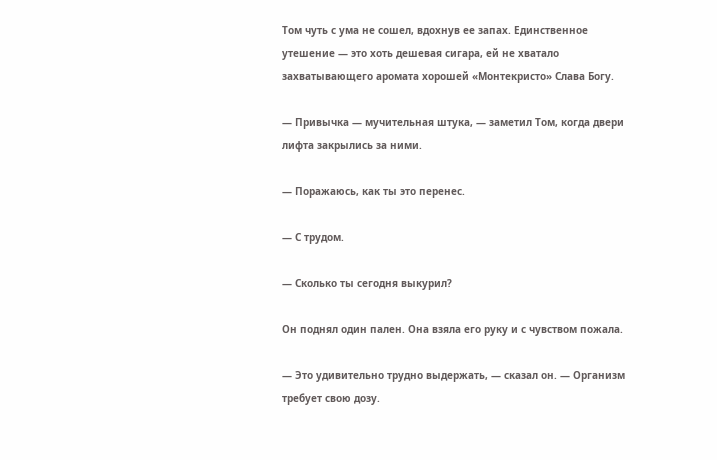Том чуть с ума не сошел, вдохнув ее запах. Единственное утешение — это хоть дешевая сигара, ей не хватало захватывающего аромата хорошей «Монтекристо» Слава Богу.

— Привычка — мучительная штука, — заметил Том, когда двери лифта закрылись за ними.

— Поражаюсь, как ты это перенес.

— С трудом.

— Сколько ты сегодня выкурил?

Он поднял один пален. Она взяла его руку и с чувством пожала.

— Это удивительно трудно выдержать, — сказал он. — Организм требует свою дозу.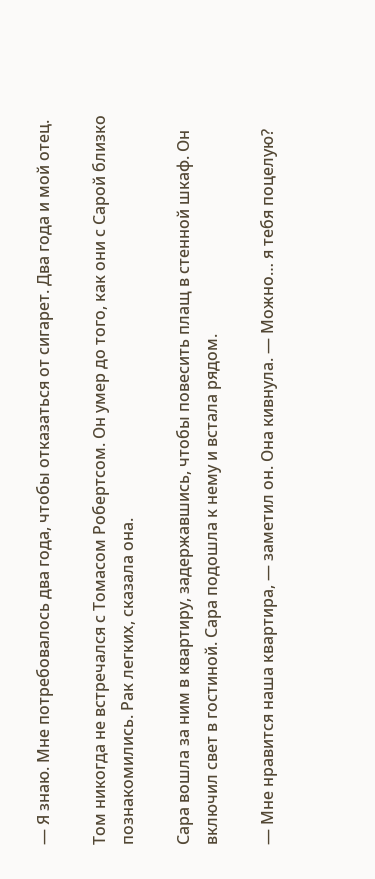— Я знаю. Мне потребовалось два года, чтобы отказаться от сигарет. Два года и мой отец.

Том никогда не встречался с Томасом Робертсом. Он умер до того, как они с Сарой близко познакомились. Рак легких, сказала она.

Сара вошла за ним в квартиру, задержавшись, чтобы повесить плащ в стенной шкаф. Он включил свет в гостиной. Сара подошла к нему и встала рядом.

— Мне нравится наша квартира, — заметил он. Она кивнула. — Можно… я тебя поцелую?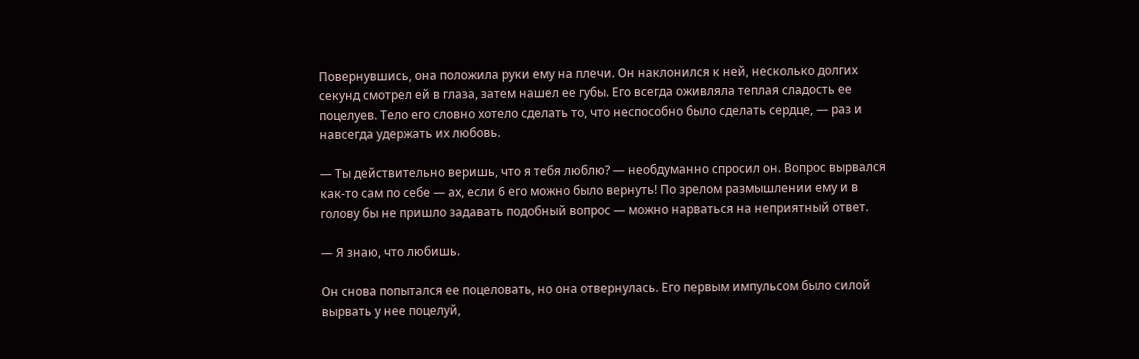Повернувшись, она положила руки ему на плечи. Он наклонился к ней, несколько долгих секунд смотрел ей в глаза, затем нашел ее губы. Его всегда оживляла теплая сладость ее поцелуев. Тело его словно хотело сделать то, что неспособно было сделать сердце, — раз и навсегда удержать их любовь.

— Ты действительно веришь, что я тебя люблю? — необдуманно спросил он. Вопрос вырвался как-то сам по себе — ах, если 6 его можно было вернуть! По зрелом размышлении ему и в голову бы не пришло задавать подобный вопрос — можно нарваться на неприятный ответ.

— Я знаю, что любишь.

Он снова попытался ее поцеловать, но она отвернулась. Его первым импульсом было силой вырвать у нее поцелуй,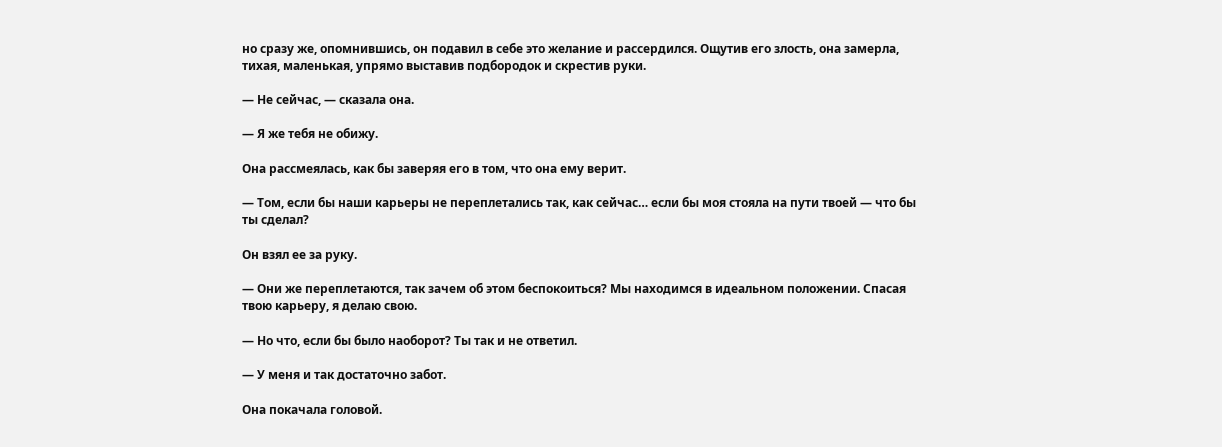но сразу же, опомнившись, он подавил в себе это желание и рассердился. Ощутив его злость, она замерла, тихая, маленькая, упрямо выставив подбородок и скрестив руки.

— Не сейчас, — сказала она.

— Я же тебя не обижу.

Она рассмеялась, как бы заверяя его в том, что она ему верит.

— Том, если бы наши карьеры не переплетались так, как сейчас… если бы моя стояла на пути твоей — что бы ты сделал?

Он взял ее за руку.

— Они же переплетаются, так зачем об этом беспокоиться? Мы находимся в идеальном положении. Спасая твою карьеру, я делаю свою.

— Но что, если бы было наоборот? Ты так и не ответил.

— У меня и так достаточно забот.

Она покачала головой.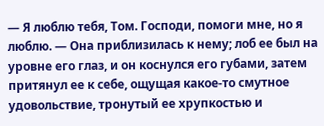— Я люблю тебя, Том. Господи, помоги мне, но я люблю. — Она приблизилась к нему; лоб ее был на уровне его глаз, и он коснулся его губами, затем притянул ее к себе, ощущая какое-то смутное удовольствие, тронутый ее хрупкостью и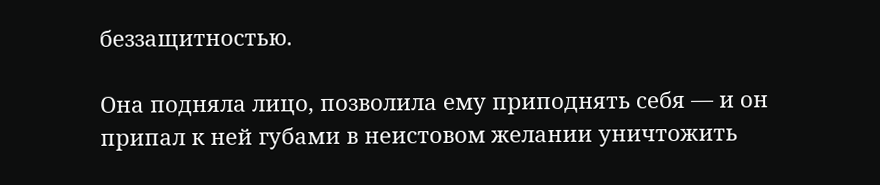беззащитностью.

Она подняла лицо, позволила ему приподнять себя — и он припал к ней губами в неистовом желании уничтожить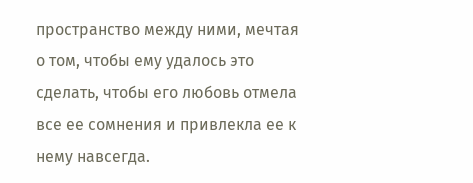пространство между ними, мечтая о том, чтобы ему удалось это сделать, чтобы его любовь отмела все ее сомнения и привлекла ее к нему навсегда.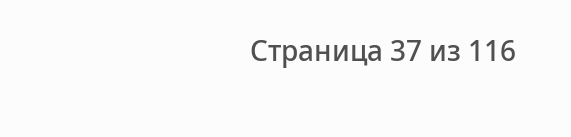Страница 37 из 116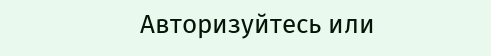Авторизуйтесь или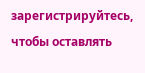зарегистрируйтесь, чтобы оставлять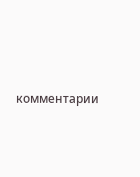комментарии